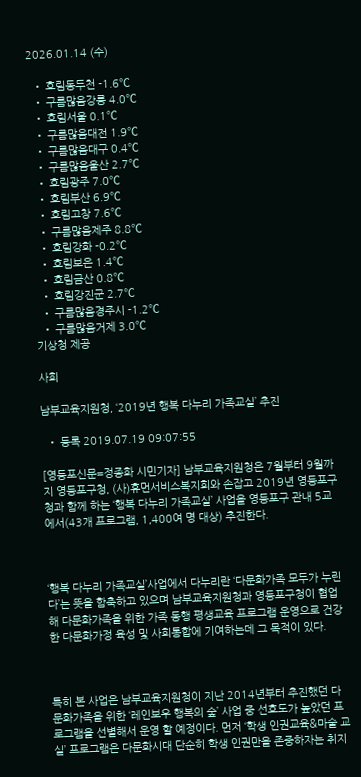2026.01.14 (수)

  • 흐림동두천 -1.6℃
  • 구름많음강릉 4.0℃
  • 흐림서울 0.1℃
  • 구름많음대전 1.9℃
  • 구름많음대구 0.4℃
  • 구름많음울산 2.7℃
  • 흐림광주 7.0℃
  • 흐림부산 6.9℃
  • 흐림고창 7.6℃
  • 구름많음제주 8.8℃
  • 흐림강화 -0.2℃
  • 흐림보은 1.4℃
  • 흐림금산 0.8℃
  • 흐림강진군 2.7℃
  • 구름많음경주시 -1.2℃
  • 구름많음거제 3.0℃
기상청 제공

사회

남부교육지원청, ‘2019년 행복 다누리 가족교실’ 추진

  • 등록 2019.07.19 09:07:55

[영등포신문=정종화 시민기자] 남부교육지원청은 7월부터 9월까지 영등포구청, (사)휴먼서비스복지회와 손잡고 2019년 영등포구청과 함께 하는 ‘행복 다누리 가족교실’ 사업을 영등포구 관내 5교에서(43개 프로그램, 1,400여 명 대상) 추진한다.



‘행복 다누리 가족교실’사업에서 다누리란 ‘다문화가족 모두가 누린다’는 뜻을 함축하고 있으며 남부교육지원청과 영등포구청이 협업해 다문화가족을 위한 가족 동행 평생교육 프로그램 운영으로 건강한 다문화가정 육성 및 사회통합에 기여하는데 그 목적이 있다.



특히 본 사업은 남부교육지원청이 지난 2014년부터 추진했던 다문화가족을 위한 ‘레인보우 행복의 숲’ 사업 중 선호도가 높았던 프로그램을 선별해서 운영 할 예정이다. 먼저 ‘학생 인권교육&마술 교실’ 프로그램은 다문화시대 단순히 학생 인권만을 존중하자는 취지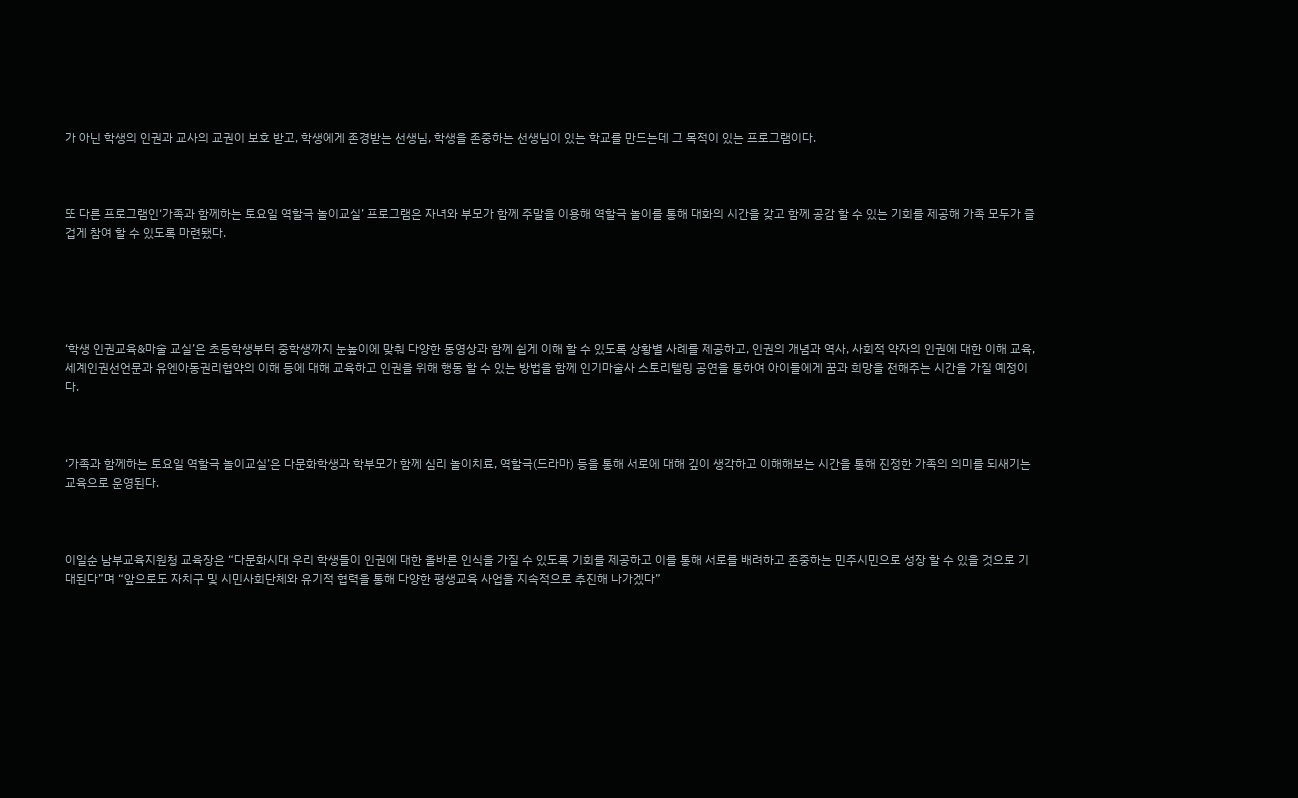가 아닌 학생의 인권과 교사의 교권이 보호 받고, 학생에게 존경받는 선생님, 학생을 존중하는 선생님이 있는 학교를 만드는데 그 목적이 있는 프로그램이다.



또 다른 프로그램인‘가족과 함께하는 토요일 역할극 놀이교실’ 프로그램은 자녀와 부모가 함께 주말을 이용해 역할극 놀이를 통해 대화의 시간을 갖고 함께 공감 할 수 있는 기회를 제공해 가족 모두가 즐겁게 참여 할 수 있도록 마련됐다.





‘학생 인권교육&마술 교실’은 초등학생부터 중학생까지 눈높이에 맞춰 다양한 동영상과 함께 쉽게 이해 할 수 있도록 상황별 사례를 제공하고, 인권의 개념과 역사, 사회적 약자의 인권에 대한 이해 교육, 세계인권선언문과 유엔아동권리협약의 이해 등에 대해 교육하고 인권을 위해 행동 할 수 있는 방법을 함께 인기마술사 스토리텔링 공연을 통하여 아이들에게 꿈과 희망을 전해주는 시간을 가질 예정이다.



‘가족과 함께하는 토요일 역할극 놀이교실’은 다문화학생과 학부모가 함께 심리 놀이치료, 역할극(드라마) 등을 통해 서로에 대해 깊이 생각하고 이해해보는 시간을 통해 진정한 가족의 의미를 되새기는 교육으로 운영된다.



이일순 남부교육지원청 교육장은 “다문화시대 우리 학생들이 인권에 대한 올바른 인식을 가질 수 있도록 기회를 제공하고 이를 통해 서로를 배려하고 존중하는 민주시민으로 성장 할 수 있을 것으로 기대된다”며 “앞으로도 자치구 및 시민사회단체와 유기적 협력을 통해 다양한 평생교육 사업을 지속적으로 추진해 나가겠다”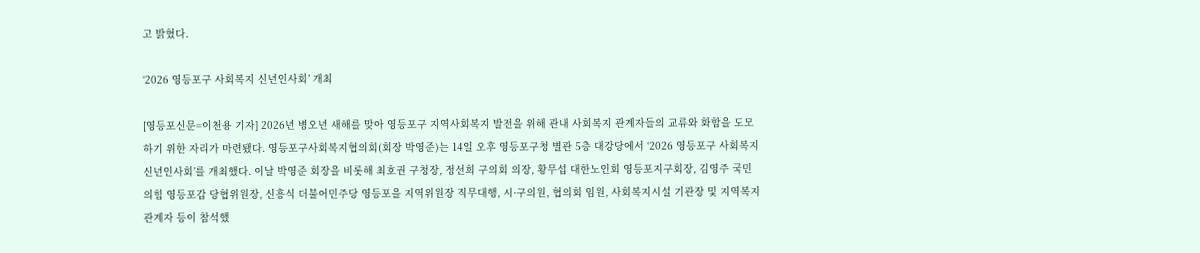고 밝혔다.

‘2026 영등포구 사회복지 신년인사회’ 개최

[영등포신문=이천용 기자] 2026년 병오년 새해를 맞아 영등포구 지역사회복지 발전을 위해 관내 사회복지 관계자들의 교류와 화합을 도모하기 위한 자리가 마련됐다. 영등포구사회복지협의회(회장 박영준)는 14일 오후 영등포구청 별관 5층 대강당에서 ‘2026 영등포구 사회복지 신년인사회’를 개최했다. 이날 박영준 회장을 비롯해 최호권 구청장, 정선희 구의회 의장, 황무섭 대한노인회 영등포지구회장, 김영주 국민의힘 영등포갑 당협위원장, 신흥식 더불어민주당 영등포을 지역위원장 직무대행, 시·구의원, 협의회 임원, 사회복지시설 기관장 및 지역복지 관계자 등이 참석했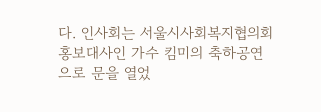다. 인사회는 서울시사회복지협의회 홍보대사인 가수 킴미의 축하공연으로 문을 열었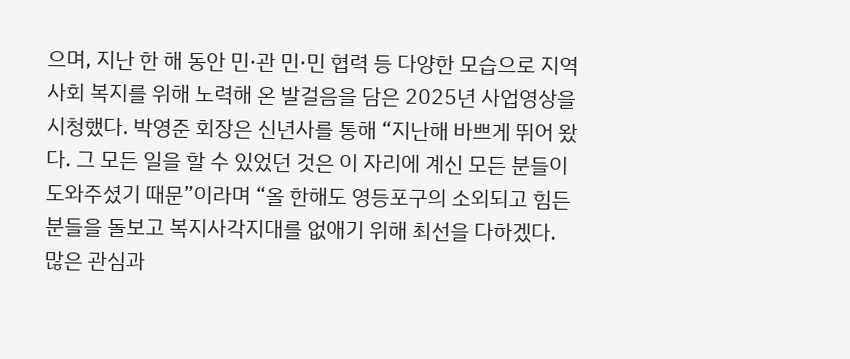으며, 지난 한 해 동안 민·관 민·민 협력 등 다양한 모습으로 지역사회 복지를 위해 노력해 온 발걸음을 담은 2025년 사업영상을 시청했다. 박영준 회장은 신년사를 통해 “지난해 바쁘게 뛰어 왔다. 그 모든 일을 할 수 있었던 것은 이 자리에 계신 모든 분들이 도와주셨기 때문”이라며 “올 한해도 영등포구의 소외되고 힘든 분들을 돌보고 복지사각지대를 없애기 위해 최선을 다하겠다. 많은 관심과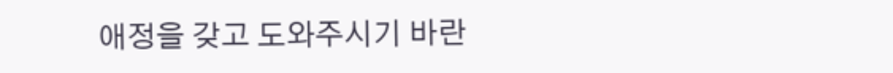애정을 갖고 도와주시기 바란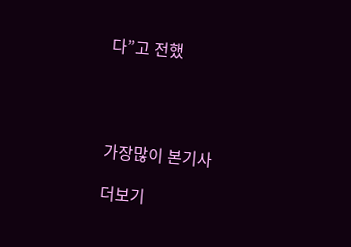다”고 전했




가장많이 본기사

더보기